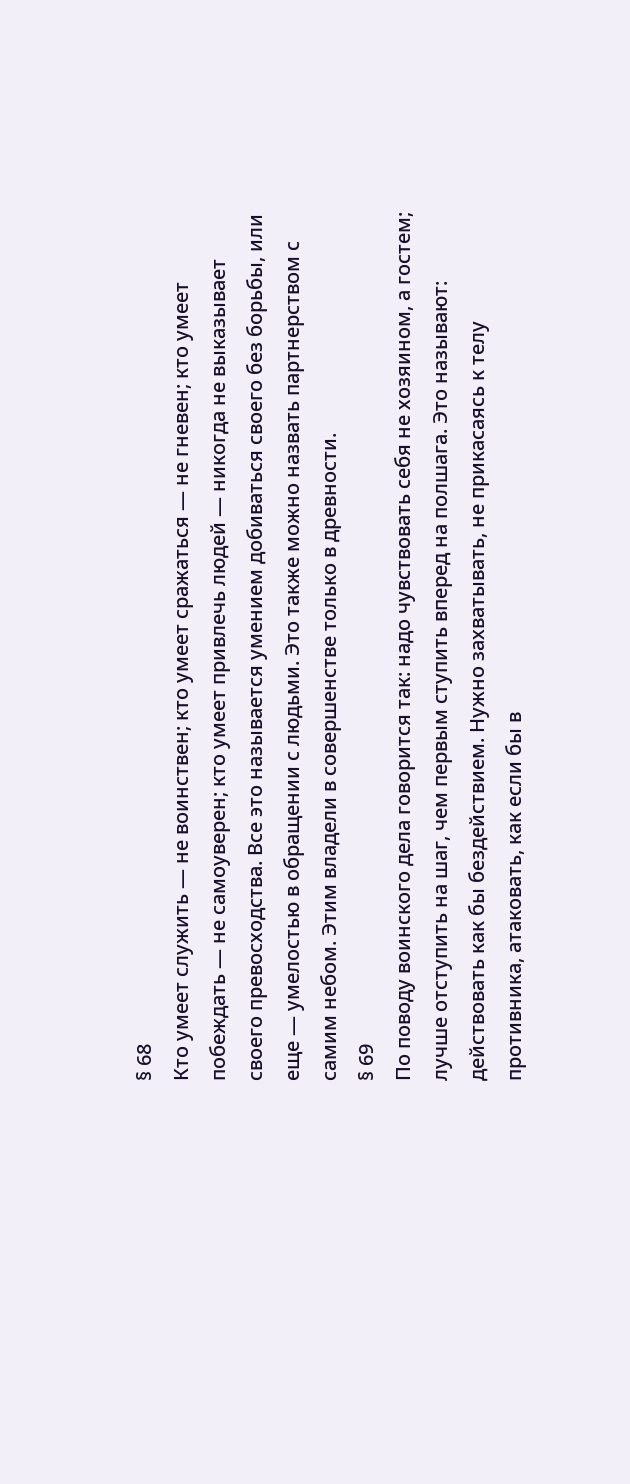§ 68
Кто умеет служить — не воинствен; кто умеет сражаться — не гневен; кто умеет побеждать — не самоуверен; кто умеет привлечь людей — никогда не выказывает своего превосходства. Все это называется умением добиваться своего без борьбы, или еще — умелостью в обращении с людьми. Это также можно назвать партнерством с самим небом. Этим владели в совершенстве только в древности.
§ 69
По поводу воинского дела говорится так: надо чувствовать себя не хозяином, а гостем; лучше отступить на шаг, чем первым ступить вперед на полшага. Это называют: действовать как бы бездействием. Нужно захватывать, не прикасаясь к телу противника, атаковать, как если бы в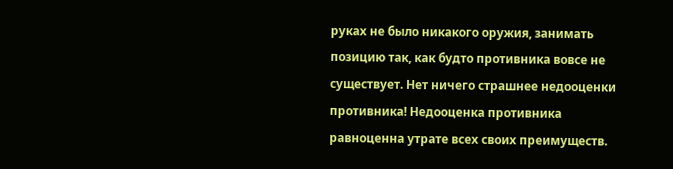руках не было никакого оружия, занимать позицию так, как будто противника вовсе не существует. Нет ничего страшнее недооценки противника! Недооценка противника равноценна утрате всех своих преимуществ.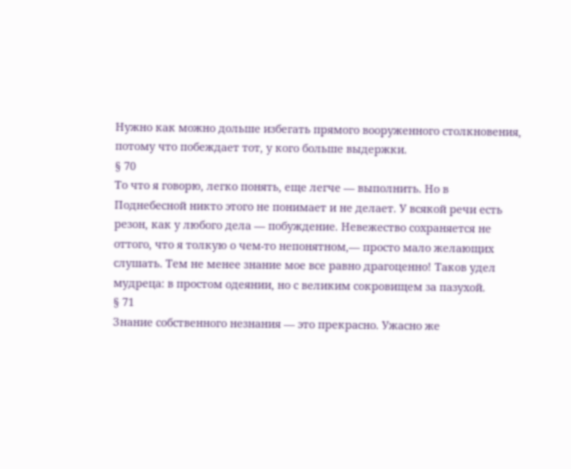Нужно как можно дольше избегать прямого вооруженного столкновения, потому что побеждает тот, у кого больше выдержки.
§ 70
То что я говорю, легко понять, еще легче — выполнить. Но в Поднебесной никто этого не понимает и не делает. У всякой речи есть резон, как у любого дела — побуждение. Невежество сохраняется не оттого, что я толкую о чем-то непонятном,— просто мало желающих слушать. Тем не менее знание мое все равно драгоценно! Таков удел мудреца: в простом одеянии, но с великим сокровищем за пазухой.
§ 71
Знание собственного незнания — это прекрасно. Ужасно же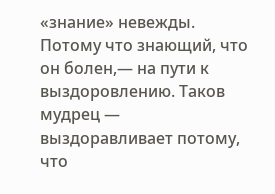«знание» невежды. Потому что знающий, что он болен,— на пути к выздоровлению. Таков мудрец — выздоравливает потому, что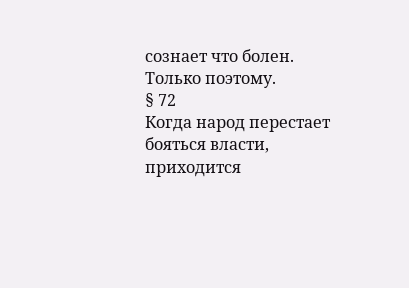сознает что болен. Только поэтому.
§ 72
Когда народ перестает бояться власти, приходится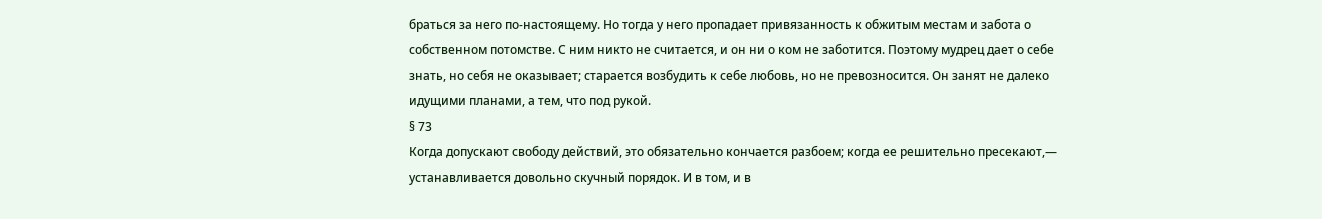браться за него по-настоящему. Но тогда у него пропадает привязанность к обжитым местам и забота о собственном потомстве. С ним никто не считается, и он ни о ком не заботится. Поэтому мудрец дает о себе знать, но себя не оказывает; старается возбудить к себе любовь, но не превозносится. Он занят не далеко идущими планами, а тем, что под рукой.
§ 73
Когда допускают свободу действий, это обязательно кончается разбоем; когда ее решительно пресекают,— устанавливается довольно скучный порядок. И в том, и в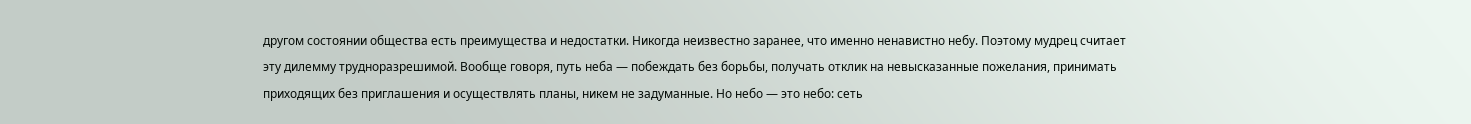другом состоянии общества есть преимущества и недостатки. Никогда неизвестно заранее, что именно ненавистно небу. Поэтому мудрец считает эту дилемму трудноразрешимой. Вообще говоря, путь неба — побеждать без борьбы, получать отклик на невысказанные пожелания, принимать приходящих без приглашения и осуществлять планы, никем не задуманные. Но небо — это небо: сеть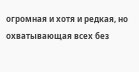огромная и хотя и редкая, но охватывающая всех без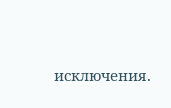исключения.